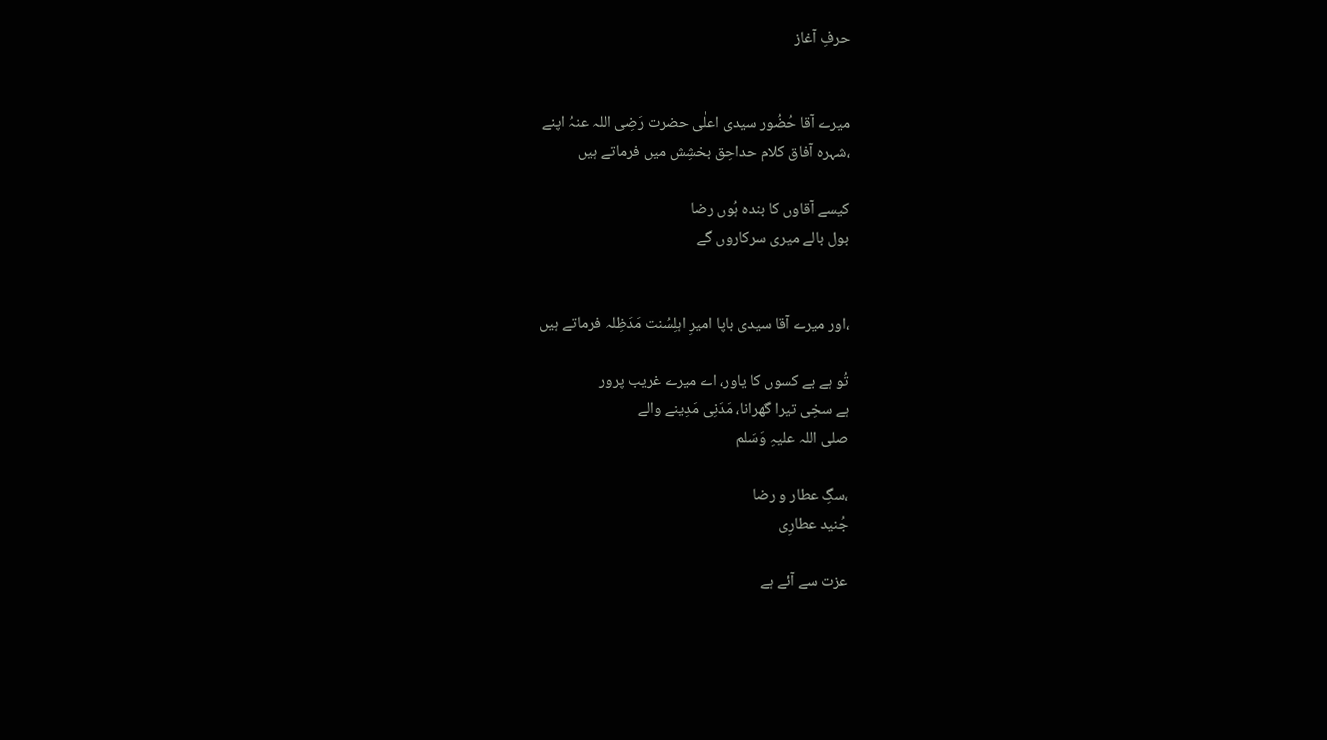حرفِ آغاز


میرے آقا حُضُور سیدی اعلٰی حضرت رَضِی اللہ عنہُ اپنے
،شہرہ آفاق کلام حداحِق بخشِش میں فرماتے ہیں

کیسے آقاوں کا بندہ ہُوں رضا
بول بالے میری سرکاروں گے


،اور میرے آقا سیدی باپا امیرِ اہلِسُنت مَدَظِلہ فرماتے ہیں

تُو ہے بے کسوں کا یاور، اے میرے غریب پرور
ہے سخِی تیرا گھرانا، مَدَنِی مَدِینے والے
صلی اللہ علیہِ وَسَلم

،سگِ عطار و رضا
جُنید عطارِی

عزت سے آئے ہے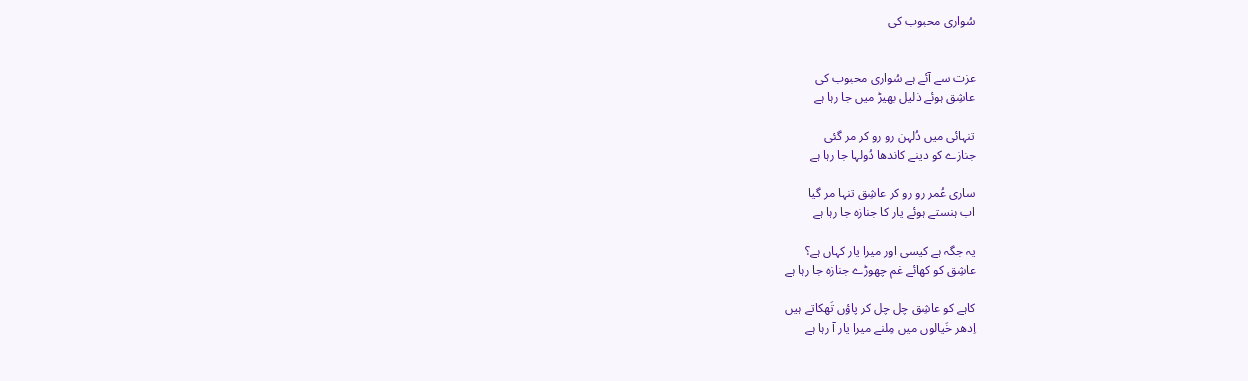سُواری محبوب کی


عزت سے آئے ہے سُواری محبوب کی
عاشِق ہوئے ذلیل بھیڑ میں جا رہا ہے

تنہائی میں دُلہن رو رو کر مر گئی
جنازے کو دینے کاندھا دُولہا جا رہا ہے

ساری عُمر رو رو کر عاشِق تنہا مر گیا
اب ہنستے ہوئے یار کا جنازہ جا رہا ہے

یہ جگہ ہے کیسی اور میرا یار کہاں ہے؟
عاشِق کو کھائے غم چھوڑے جنازہ جا رہا ہے

کاہے کو عاشِق چل چل کر پاؤں تَھکاتے ہیں
اِدھر خَیالوں میں مِلنے میرا یار آ رہا ہے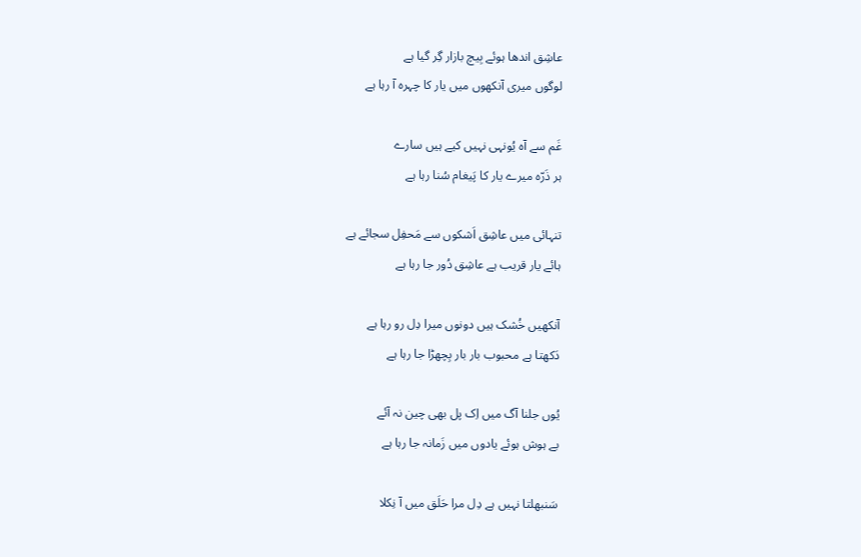عاشِق اندھا ہوئے بِیچ بازار گِر گیا ہے
لوگوں میری آنکھوں میں یار کا چہرہ آ رہا ہے

غَم سے آہ یُونہی نہیں کیے ہیں سارے
ہر ذَرّہ میرے یار کا پَیغام سُنا رہا ہے

تنہائی میں عاشِق اَشکوں سے مَحفِل سجائے ہے
ہائے یار قریب ہے عاشِق دُور جا رہا ہے

آنکھیں خُشک ہیں دونوں میرا دِل رو رہا ہے
دَکھتا ہے محبوب بار بار بِچھڑا جا رہا ہے

یُوں جلنا آگ میں اِک پل بھی چین نہ آئے
بے ہوش ہوئے یادوں میں زَمانہ جا رہا ہے

سَنبھلتا نہیں ہے دِل مرا حَلَق میں آ نِکلا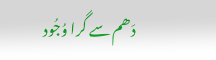دَھم سے گرا وُجُود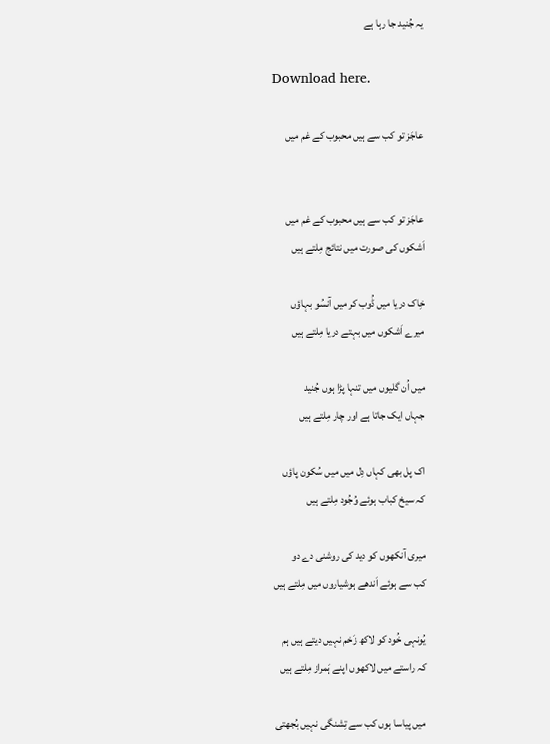یہ جُنید جا رہا ہے

Download here.

عاجَز تو کب سے ہیں محبوب کے غم میں


عاجَز تو کب سے ہیں محبوب کے غم میں
اَشکوں کی صورت میں نتائج مِلتے ہیں

خِاک دریا میں ڈُوب کر میں آنسُو بہاؤں
میرے اَشکوں میں بہتے دریا مِلتے ہیں

میں اُن گلیوں میں تنہا پڑا ہوں جُنید
جہاں ایک جاتا ہے اور چار مِلتے ہیں

اک پل بھی کہاں دِل میں میں سُکون پاؤں
کہ سیخ کباب ہوئے وُجُود مِلتے ہیں

میری آنکھوں کو دید کی روشنی دے دو
کب سے ہوئے اَندھے ہوشیاروں میں مِلتے ہیں

یُونہی خُود کو لاکھ زَخم نہیں دیتے ہیں ہم
کہ راستے میں لاکھوں اپنے ہَمراز مِلتے ہیں

میں پیاسا ہوں کب سے تِشنگی نہیں بُجھتی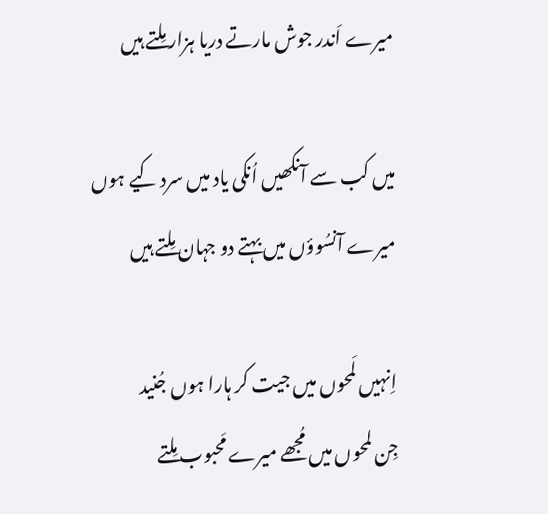میرے اَندر جوش مارتے دریا ہزار مِلتے ہیں

میں کب سے آنکھیں اُنکی یاد میں سرد کیے ہوں
میرے آنسُوؤں میں بہتے دو جہان مِلتے ہیں

اِنہیں لَمحوں میں جیت کر ہارا ہوں جُنید
جِن لمحوں میں مُجھے میرے مَحبوب مِلتے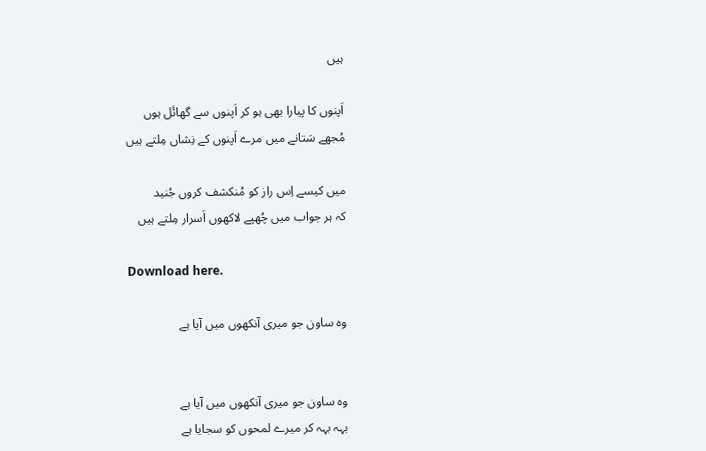ہیں

اَپنوں کا پیارا بھی ہو کر اَپنوں سے گھائَل ہوں
مُجھے سَتانے میں مرے اَپنوں کے نِشاں مِلتے ہیں

میں کیسے اِس راز کو مُنکشف کروں جُنید
کہ ہر جواب میں چُھپے لاکھوں اَسرار مِلتے ہیں

Download here.

وہ ساون جو میری آنکھوں میں آیا ہے


وہ ساون جو میری آنکھوں میں آیا ہے
بہہ بہہ کر میرے لمحوں کو سجایا ہے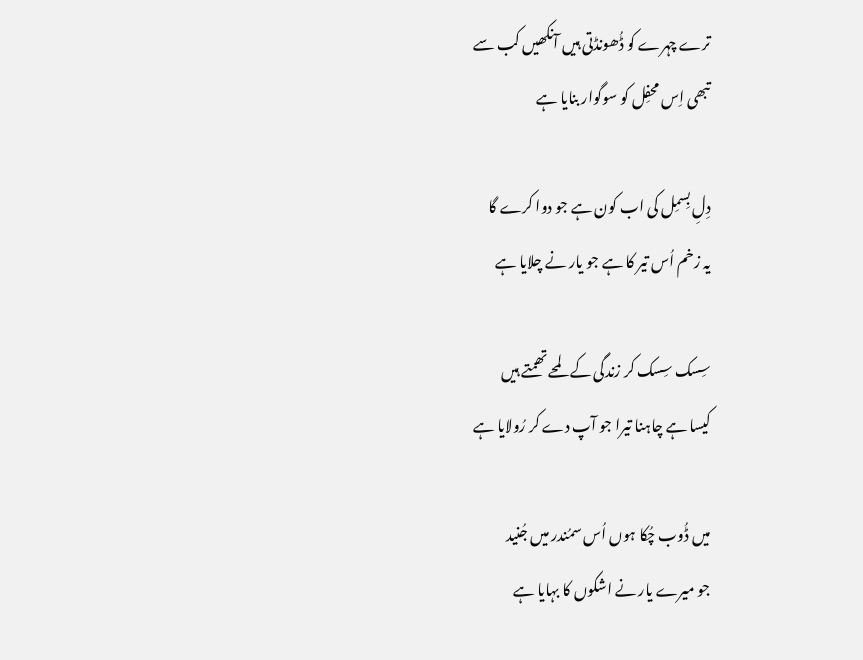ترے چہرے کو ڈُھونڈتی ہیں آنکھیں کب سے
تبھی اِس محفِل کو سوگوار بنایا ہے

دِلِ بِسمِل کی اب کون ہے جو دوا کرے گا
یہ زخم اُس تیر کا ہے جو یار نے چلایا ہے

سِسک سِسک کر زندگی کے لمحے تھمتے ہیں
کیسا ہے چاہنا تیرا جو آپ دے کر رُولایا ہے

میں ڈُوب چُکا ہوں اُس سمُندر میں جُنید
جو میرے یار نے اشکوں کا بہایا ہے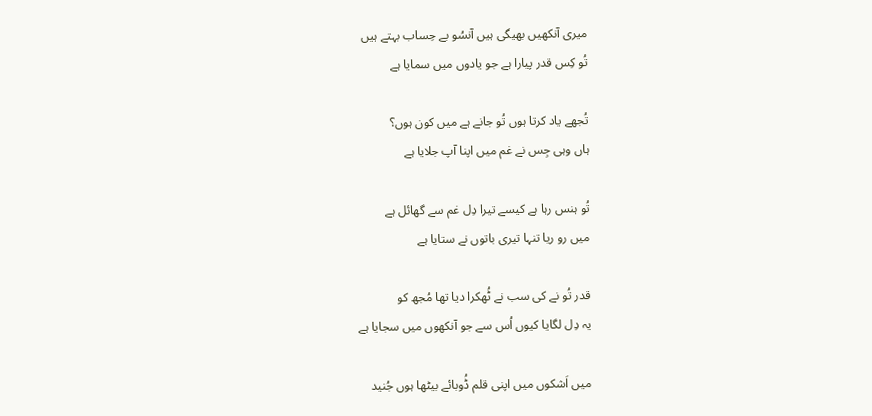میری آنکھیں بھیگی ہیں آنسُو بے حِساب بہتے ہیں
تُو کِس قدر پیارا ہے جو یادوں میں سمایا ہے

تُجھے یاد کرتا ہوں تُو جانے ہے میں کون ہوں؟
ہاں وہی جِس نے غم میں اپنا آپ جلایا ہے

تُو ہنس رہا ہے کیسے تیرا دِل غم سے گھائل ہے
میں رو ریا تنہا تیری باتوں نے ستایا ہے

قدر تُو نے کی سب نے ٹُھکرا دیا تھا مُجھ کو
یہ دِل لگایا کیوں اُس سے جو آنکھوں میں سجایا ہے

میں اَشکوں میں اپنی قلم ڈُوبائے بیٹھا ہوں جُنید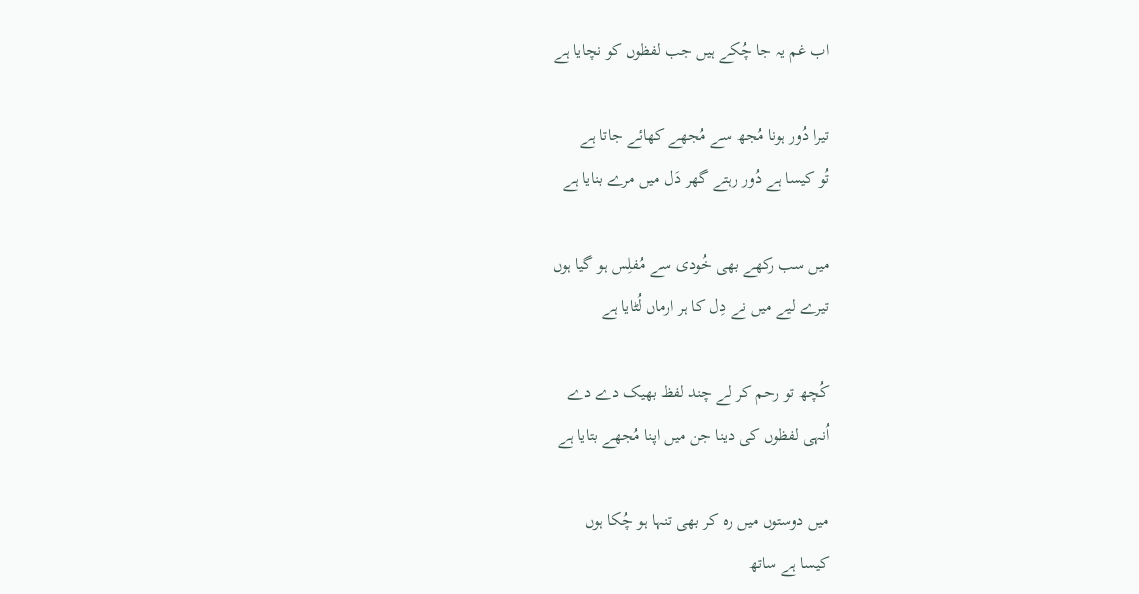اب غم یہ جا چُکے ہیں جب لفظوں کو نچایا ہے

تیرا دُور ہونا مُجھ سے مُجھے کھائے جاتا ہے
تُو کیسا ہے دُور رہتے گھر دَل میں مرے بنایا ہے

میں سب رکھے بھی خُودی سے مُفلِس ہو گیا ہوں
تیرے لیے میں نے دِل کا ہر ارماں لُٹایا ہے

کُچھ تو رحم کر لے چند لفظ بھیک دے دے
اُنہی لفظوں کی دینا جن میں اپنا مُجھے بتایا ہے

میں دوستوں میں رہ کر بھی تنہا ہو چُکا ہوں
کیسا ہے ساتھ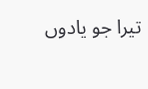تیرا جو یادوں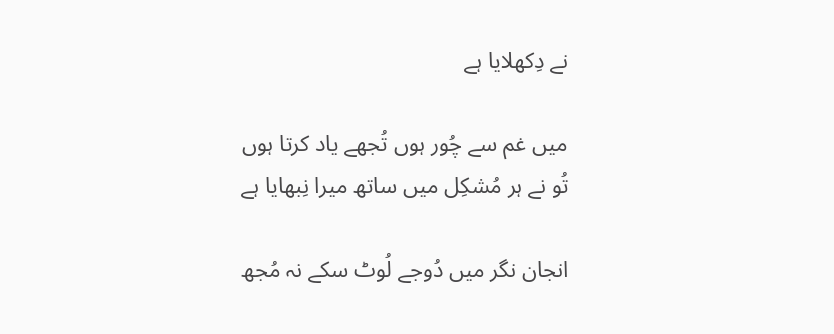نے دِکھلایا ہے

میں غم سے چُور ہوں تُجھے یاد کرتا ہوں
تُو نے ہر مُشکِل میں ساتھ میرا نِبھایا ہے

انجان نگر میں دُوجے لُوٹ سکے نہ مُجھ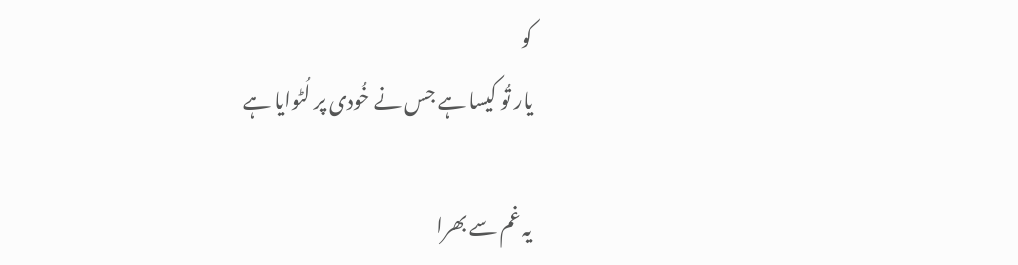کو
یار تُو کیسا ہے جس نے خُودی پر لُٹوایا ہے

یہ غم سے بھرا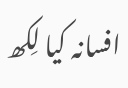افسانہ کیا لِکھ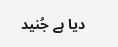دیا ہے جُنید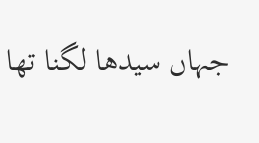جہاں سیدھا لگنا تھا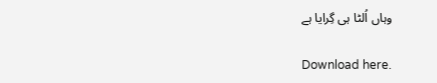وہاں اُلٹا ہی گِرایا ہے

Download here.